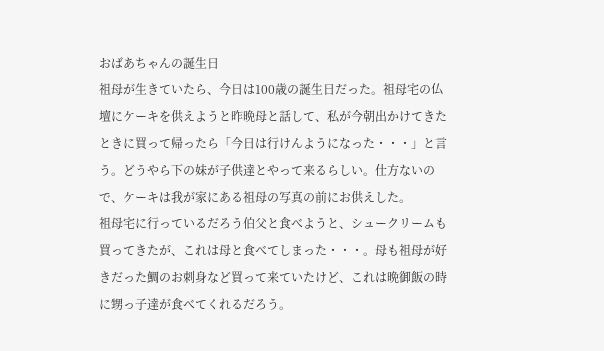おばあちゃんの誕生日
祖母が生きていたら、今日は100歳の誕生日だった。祖母宅の仏壇にケーキを供えようと昨晩母と話して、私が今朝出かけてきたときに買って帰ったら「今日は行けんようになった・・・」と言う。どうやら下の妹が子供達とやって来るらしい。仕方ないので、ケーキは我が家にある祖母の写真の前にお供えした。
祖母宅に行っているだろう伯父と食べようと、シュークリームも買ってきたが、これは母と食べてしまった・・・。母も祖母が好きだった鯛のお刺身など買って来ていたけど、これは晩御飯の時に甥っ子達が食べてくれるだろう。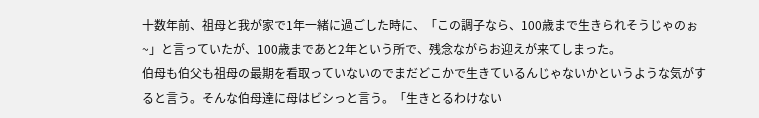十数年前、祖母と我が家で1年一緒に過ごした時に、「この調子なら、100歳まで生きられそうじゃのぉ~」と言っていたが、100歳まであと2年という所で、残念ながらお迎えが来てしまった。
伯母も伯父も祖母の最期を看取っていないのでまだどこかで生きているんじゃないかというような気がすると言う。そんな伯母達に母はビシっと言う。「生きとるわけない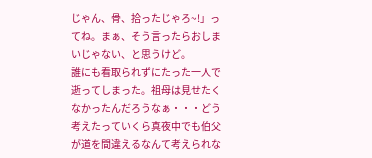じゃん、骨、拾ったじゃろ~!」ってね。まぁ、そう言ったらおしまいじゃない、と思うけど。
誰にも看取られずにたった一人で逝ってしまった。祖母は見せたくなかったんだろうなぁ・・・どう考えたっていくら真夜中でも伯父が道を間違えるなんて考えられな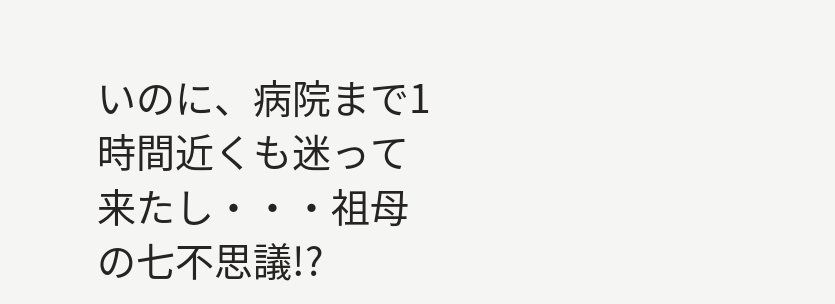いのに、病院まで1時間近くも迷って来たし・・・祖母の七不思議!?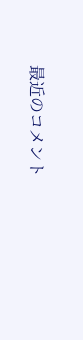最近のコメント